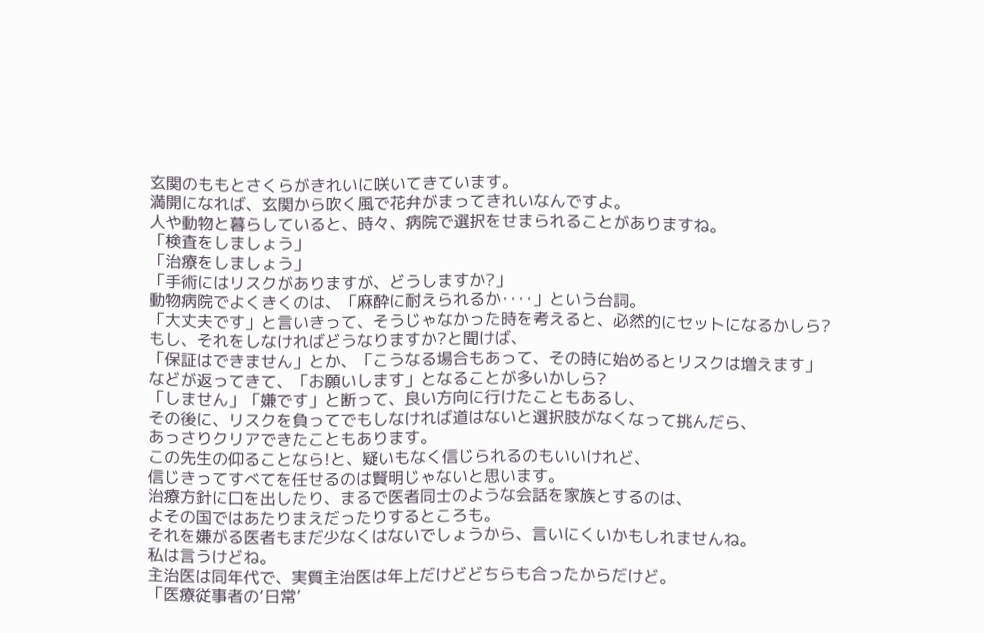玄関のももとさくらがきれいに咲いてきています。
満開になれば、玄関から吹く風で花弁がまってきれいなんですよ。
人や動物と暮らしていると、時々、病院で選択をせまられることがありますね。
「検査をしましょう」
「治療をしましょう」
「手術にはリスクがありますが、どうしますか?」
動物病院でよくきくのは、「麻酔に耐えられるか‥‥」という台詞。
「大丈夫です」と言いきって、そうじゃなかった時を考えると、必然的にセットになるかしら?
もし、それをしなければどうなりますか?と聞けば、
「保証はできません」とか、「こうなる場合もあって、その時に始めるとリスクは増えます」
などが返ってきて、「お願いします」となることが多いかしら?
「しません」「嫌です」と断って、良い方向に行けたこともあるし、
その後に、リスクを負ってでもしなければ道はないと選択肢がなくなって挑んだら、
あっさりクリアできたこともあります。
この先生の仰ることなら!と、疑いもなく信じられるのもいいけれど、
信じきってすべてを任せるのは賢明じゃないと思います。
治療方針に口を出したり、まるで医者同士のような会話を家族とするのは、
よその国ではあたりまえだったりするところも。
それを嫌がる医者もまだ少なくはないでしょうから、言いにくいかもしれませんね。
私は言うけどね。
主治医は同年代で、実質主治医は年上だけどどちらも合ったからだけど。
「医療従事者の‘日常’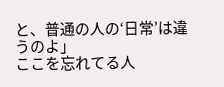と、普通の人の‘日常’は違うのよ」
ここを忘れてる人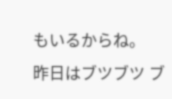もいるからね。
昨日はブツブツ ブ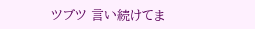ツブツ 言い続けてま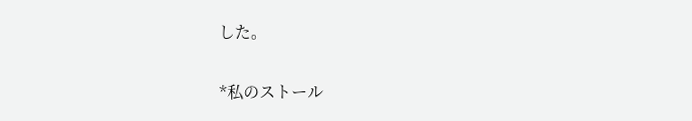した。

*私のストール